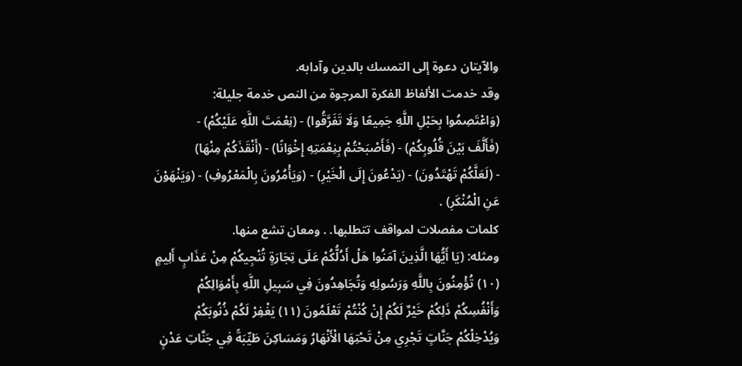والآيتان دعوة إلى التمسك بالدين وآدابه.
وقد خدمت الألفاظ الفكرة المرجوة من النص خدمة جليلة:
(وَاعْتَصِمُوا بِحَبْلِ اللَّهِ جَمِيعًا وَلَا تَفَرَّقُوا) - (نِعْمَتَ اللَّهِ عَلَيْكُمْ) -
(فَأَلَّفَ بَيْنَ قُلُوبِكُمْ) - (فَأَصْبَحْتُمْ بِنِعْمَتِهِ إِخْوَانًا) - (أَنْقَذَكُمْ مِنْهَا)
- (لَعَلَّكُمْ تَهْتَدُونَ) - (يَدْعُونَ إِلَى الْخَيْرِ) - (وَيَأْمُرُونَ بِالْمَعْرُوفِ) - (وَيَنْهَوْنَ عَنِ الْمُنْكَرِ) .
كلمات مفصلات لمواقف تتطلبها. . ومعان تشع منها.
ومثله: (يَا أَيُّهَا الَّذِينَ آمَنُوا هَلْ أَدُلُّكُمْ عَلَى تِجَارَةٍ تُنْجِيكُمْ مِنْ عَذَابٍ أَلِيمٍ (١٠) تُؤْمِنُونَ بِاللَّهِ وَرَسُولِهِ وَتُجَاهِدُونَ فِي سَبِيلِ اللَّهِ بِأَمْوَالِكُمْ وَأَنْفُسِكُمْ ذَلِكُمْ خَيْرٌ لَكُمْ إِنْ كُنْتُمْ تَعْلَمُونَ (١١) يَغْفِرْ لَكُمْ ذُنُوبَكُمْ وَيُدْخِلْكُمْ جَنَّاتٍ تَجْرِي مِنْ تَحْتِهَا الْأَنْهَارُ وَمَسَاكِنَ طَيِّبَةً فِي جَنَّاتِ عَدْنٍ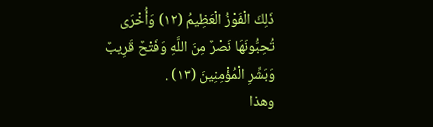ذَلِكَ الْفَوْزُ الْعَظِيمُ (١٢) وَأُخْرَى تُحِبُّونَهَا نَصْرٌ مِنَ اللَّهِ وَفَتْحٌ قَرِيبٌ وَبَشِّرِ الْمُؤْمِنِينَ (١٣) .
وهذا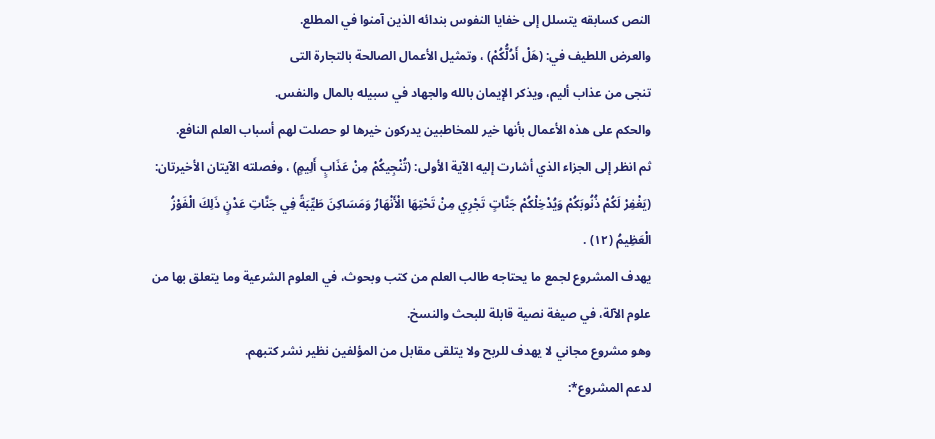النص كسابقه يتسلل إلى خفايا النفوس بندائه الذين آمنوا في المطلع.
والعرض اللطيف في: (هَلْ أَدُلُّكُمْ) ، وتمثيل الأعمال الصالحة بالتجارة التى
تنجى من عذاب أليم، ويذكر الإيمان بالله والجهاد في سبيله بالمال والنفس.
والحكم على هذه الأعمال بأنها خير للمخاطبين يدركون خيرها لو حصلت لهم أسباب العلم النافع.
ثم انظر إلى الجزاء الذي أشارت إليه الآية الأولى: (تُنْجِيكُمْ مِنْ عَذَابٍ أَلِيمٍ) ، وفصلته الآيتان الأخيرتان: (يَغْفِرْ لَكُمْ ذُنُوبَكُمْ وَيُدْخِلْكُمْ جَنَّاتٍ تَجْرِي مِنْ تَحْتِهَا الْأَنْهَارُ وَمَسَاكِنَ طَيِّبَةً فِي جَنَّاتِ عَدْنٍ ذَلِكَ الْفَوْزُ الْعَظِيمُ (١٢) .
يهدف المشروع لجمع ما يحتاجه طالب العلم من كتب وبحوث، في العلوم الشرعية وما يتعلق بها من علوم الآلة، في صيغة نصية قابلة للبحث والنسخ.
وهو مشروع مجاني لا يهدف للربح ولا يتلقى مقابل من المؤلفين نظير نشر كتبهم.
لدعم المشروع*: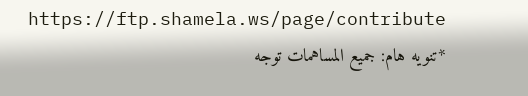https://ftp.shamela.ws/page/contribute
*تنويه هام: جميع المساهمات توجه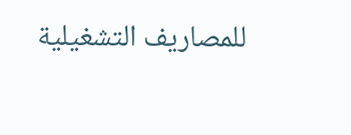للمصاريف التشغيلية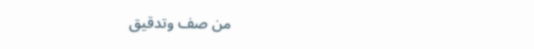من صف وتدقيق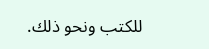للكتب ونحو ذلك.